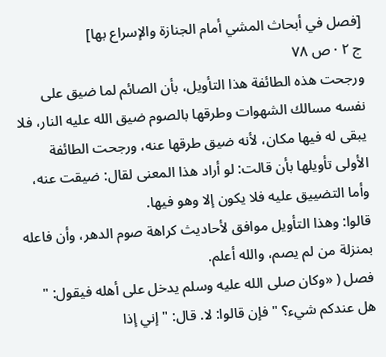[فصل في أبحاث المشي أمام الجنازة والإسراع بها]
ج ٢ · ص ٧٨
ورجحت هذه الطائفة هذا التأويل، بأن الصائم لما ضيق على نفسه مسالك الشهوات وطرقها بالصوم ضيق الله عليه النار، فلا يبقى له فيها مكان، لأنه ضيق طرقها عنه، ورجحت الطائفة الأولى تأويلها بأن قالت: لو أراد هذا المعنى لقال: ضيقت عنه، وأما التضييق عليه فلا يكون إلا وهو فيها.
قالوا: وهذا التأويل موافق لأحاديث كراهة صوم الدهر، وأن فاعله بمنزلة من لم يصم، والله أعلم.
فصل ( «وكان صلى الله عليه وسلم يدخل على أهله فيقول: " هل عندكم شيء؟ " فإن قالوا: لا. قال: " إني إذا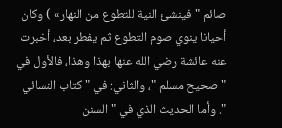صائم " فينشئ النية للتطوع من النهار» ) وكان أحيانا ينوي صوم التطوع ثم يفطر بعد، أخبرت عنه عائشة رضي الله عنها بهذا وهذا، فالأول في " صحيح مسلم "، والثاني: في " كتاب النسائي ". وأما الحديث الذي في " السنن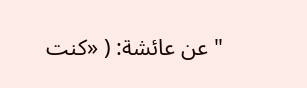" عن عائشة: ( «كنت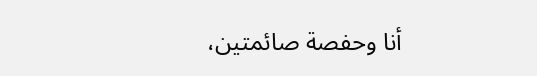أنا وحفصة صائمتين،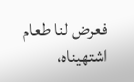فعرض لنا طعام اشتهيناه،